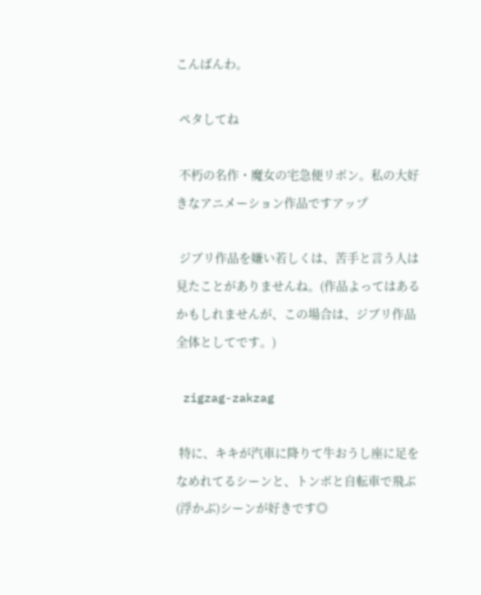こんばんわ。

 ペタしてね

 不朽の名作・魔女の宅急便リボン。私の大好きなアニメーション作品ですアップ

 ジブリ作品を嫌い若しくは、苦手と言う人は見たことがありませんね。(作品よってはあるかもしれませんが、この場合は、ジブリ作品全体としてです。)

 zigzag-zakzag

 特に、キキが汽車に降りて牛おうし座に足をなめれてるシーンと、トンボと自転車で飛ぶ(浮かぶ)シーンが好きです◎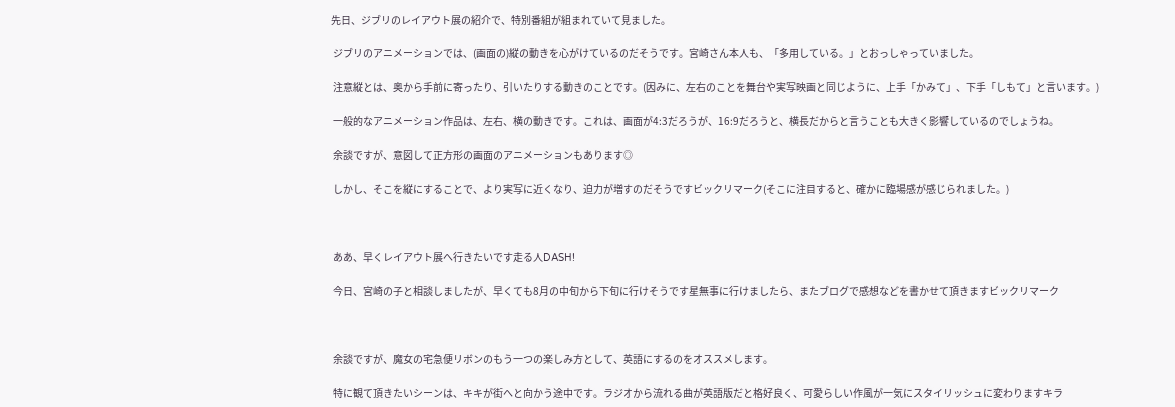先日、ジブリのレイアウト展の紹介で、特別番組が組まれていて見ました。

 ジブリのアニメーションでは、(画面の)縦の動きを心がけているのだそうです。宮崎さん本人も、「多用している。」とおっしゃっていました。

 注意縦とは、奥から手前に寄ったり、引いたりする動きのことです。(因みに、左右のことを舞台や実写映画と同じように、上手「かみて」、下手「しもて」と言います。)

 一般的なアニメーション作品は、左右、横の動きです。これは、画面が4:3だろうが、16:9だろうと、横長だからと言うことも大きく影響しているのでしょうね。

 余談ですが、意図して正方形の画面のアニメーションもあります◎

 しかし、そこを縦にすることで、より実写に近くなり、迫力が増すのだそうですビックリマーク(そこに注目すると、確かに臨場感が感じられました。)



 ああ、早くレイアウト展へ行きたいです走る人DASH!

 今日、宮崎の子と相談しましたが、早くても8月の中旬から下旬に行けそうです星無事に行けましたら、またブログで感想などを書かせて頂きますビックリマーク



 余談ですが、魔女の宅急便リボンのもう一つの楽しみ方として、英語にするのをオススメします。

 特に観て頂きたいシーンは、キキが街へと向かう途中です。ラジオから流れる曲が英語版だと格好良く、可愛らしい作風が一気にスタイリッシュに変わりますキラ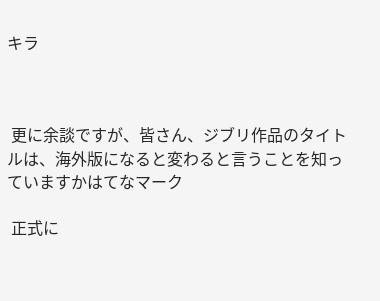キラ



 更に余談ですが、皆さん、ジブリ作品のタイトルは、海外版になると変わると言うことを知っていますかはてなマーク

 正式に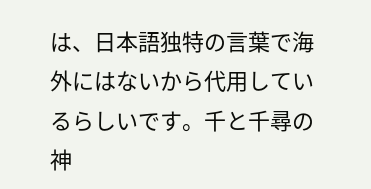は、日本語独特の言葉で海外にはないから代用しているらしいです。千と千尋の神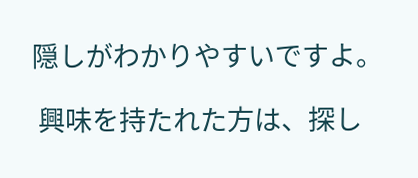隠しがわかりやすいですよ。

 興味を持たれた方は、探し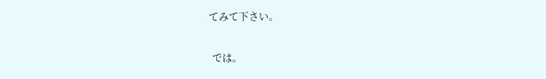てみて下さい。

 では。